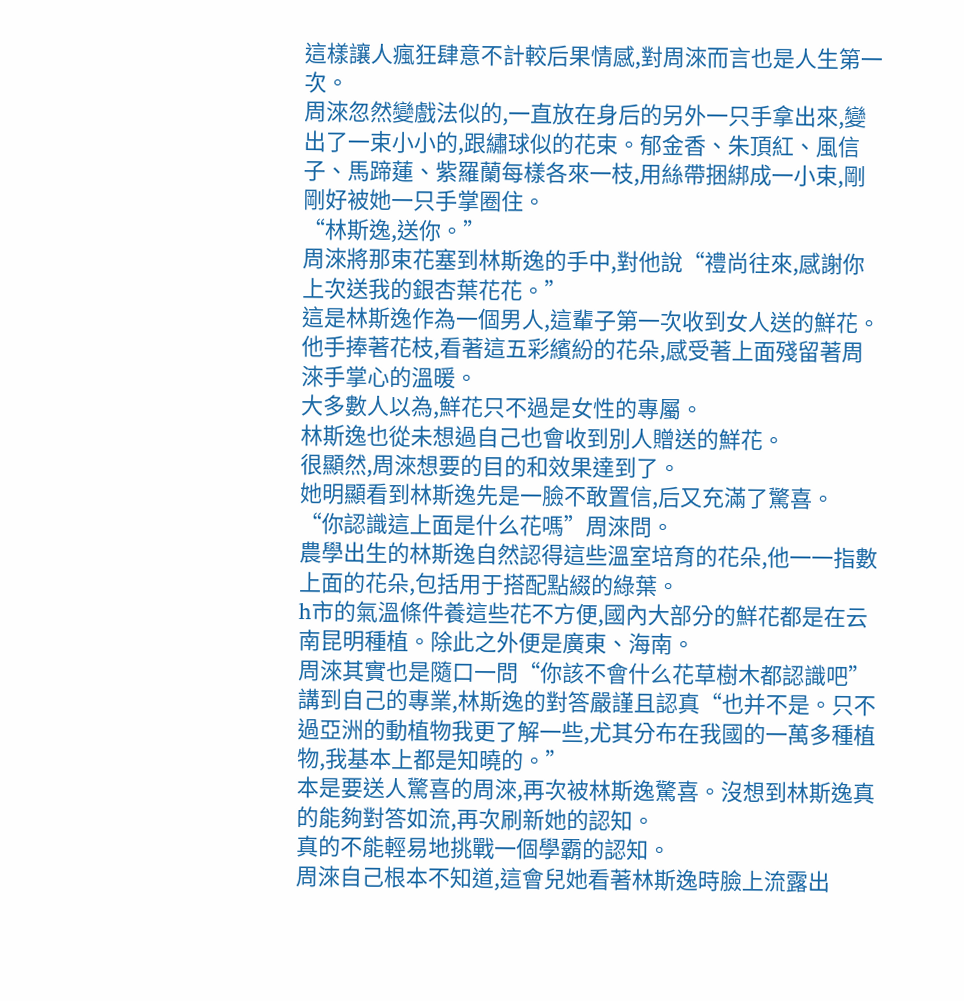這樣讓人瘋狂肆意不計較后果情感,對周淶而言也是人生第一次。
周淶忽然變戲法似的,一直放在身后的另外一只手拿出來,變出了一束小小的,跟繡球似的花束。郁金香、朱頂紅、風信子、馬蹄蓮、紫羅蘭每樣各來一枝,用絲帶捆綁成一小束,剛剛好被她一只手掌圈住。
“林斯逸,送你。”
周淶將那束花塞到林斯逸的手中,對他說“禮尚往來,感謝你上次送我的銀杏葉花花。”
這是林斯逸作為一個男人,這輩子第一次收到女人送的鮮花。
他手捧著花枝,看著這五彩繽紛的花朵,感受著上面殘留著周淶手掌心的溫暖。
大多數人以為,鮮花只不過是女性的專屬。
林斯逸也從未想過自己也會收到別人贈送的鮮花。
很顯然,周淶想要的目的和效果達到了。
她明顯看到林斯逸先是一臉不敢置信,后又充滿了驚喜。
“你認識這上面是什么花嗎”周淶問。
農學出生的林斯逸自然認得這些溫室培育的花朵,他一一指數上面的花朵,包括用于搭配點綴的綠葉。
h市的氣溫條件養這些花不方便,國內大部分的鮮花都是在云南昆明種植。除此之外便是廣東、海南。
周淶其實也是隨口一問“你該不會什么花草樹木都認識吧”
講到自己的專業,林斯逸的對答嚴謹且認真“也并不是。只不過亞洲的動植物我更了解一些,尤其分布在我國的一萬多種植物,我基本上都是知曉的。”
本是要送人驚喜的周淶,再次被林斯逸驚喜。沒想到林斯逸真的能夠對答如流,再次刷新她的認知。
真的不能輕易地挑戰一個學霸的認知。
周淶自己根本不知道,這會兒她看著林斯逸時臉上流露出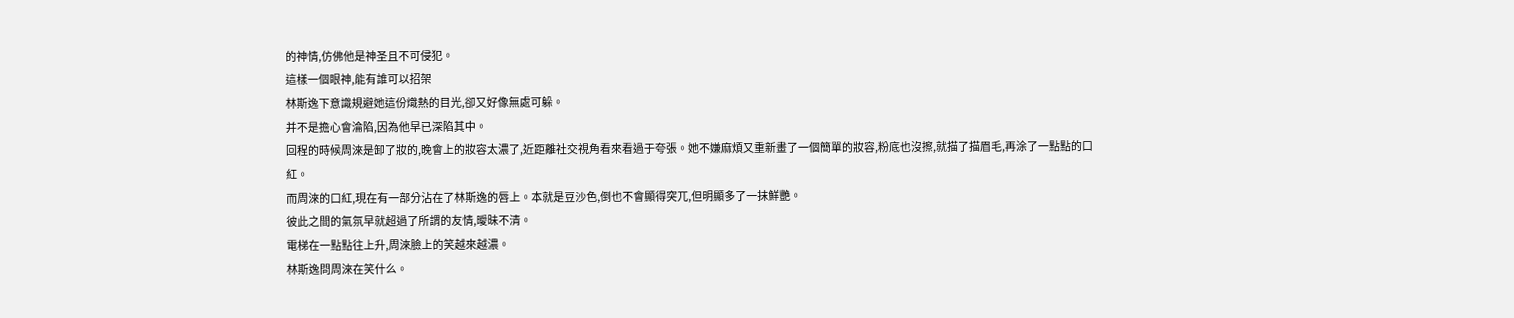的神情,仿佛他是神圣且不可侵犯。
這樣一個眼神,能有誰可以招架
林斯逸下意識規避她這份熾熱的目光,卻又好像無處可躲。
并不是擔心會淪陷,因為他早已深陷其中。
回程的時候周淶是卸了妝的,晚會上的妝容太濃了,近距離社交視角看來看過于夸張。她不嫌麻煩又重新畫了一個簡單的妝容,粉底也沒擦,就描了描眉毛,再涂了一點點的口紅。
而周淶的口紅,現在有一部分沾在了林斯逸的唇上。本就是豆沙色,倒也不會顯得突兀,但明顯多了一抹鮮艷。
彼此之間的氣氛早就超過了所謂的友情,曖昧不清。
電梯在一點點往上升,周淶臉上的笑越來越濃。
林斯逸問周淶在笑什么。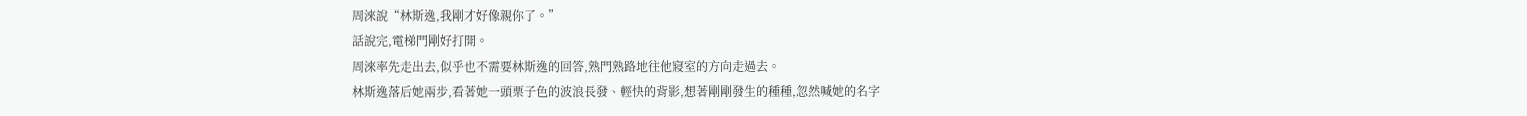周淶說“林斯逸,我剛才好像親你了。”
話說完,電梯門剛好打開。
周淶率先走出去,似乎也不需要林斯逸的回答,熟門熟路地往他寢室的方向走過去。
林斯逸落后她兩步,看著她一頭栗子色的波浪長發、輕快的背影,想著剛剛發生的種種,忽然喊她的名字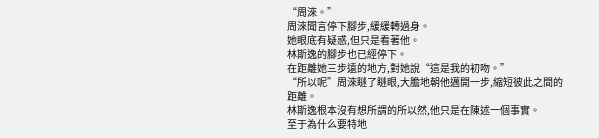“周淶。”
周淶聞言停下腳步,緩緩轉過身。
她眼底有疑惑,但只是看著他。
林斯逸的腳步也已經停下。
在距離她三步遠的地方,對她說“這是我的初吻。”
“所以呢”周淶瞇了瞇眼,大膽地朝他邁開一步,縮短彼此之間的距離。
林斯逸根本沒有想所謂的所以然,他只是在陳述一個事實。
至于為什么要特地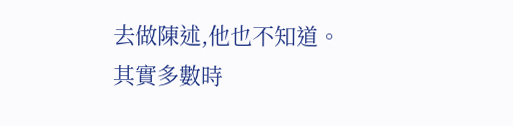去做陳述,他也不知道。
其實多數時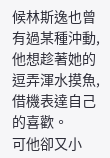候林斯逸也曾有過某種沖動,他想趁著她的逗弄渾水摸魚,借機表達自己的喜歡。
可他卻又小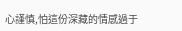心謹慎,怕這份深藏的情感過于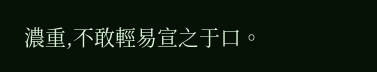濃重,不敢輕易宣之于口。